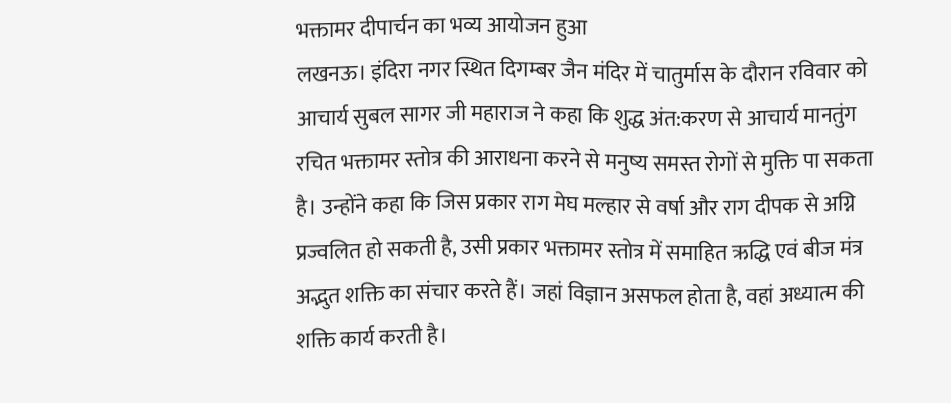भक्तामर दीपार्चन का भव्य आयोजन हुआ
लखनऊ। इंदिरा नगर स्थित दिगम्बर जैन मंदिर में चातुर्मास के दौरान रविवार को आचार्य सुबल सागर जी महाराज ने कहा कि शुद्ध अंत:करण से आचार्य मानतुंग रचित भक्तामर स्तोत्र की आराधना करने से मनुष्य समस्त रोगों से मुक्ति पा सकता है। उन्होंने कहा कि जिस प्रकार राग मेघ मल्हार से वर्षा और राग दीपक से अग्नि प्रज्वलित हो सकती है, उसी प्रकार भक्तामर स्तोत्र में समाहित ऋद्धि एवं बीज मंत्र अद्भुत शक्ति का संचार करते हैं। जहां विज्ञान असफल होता है, वहां अध्यात्म की शक्ति कार्य करती है।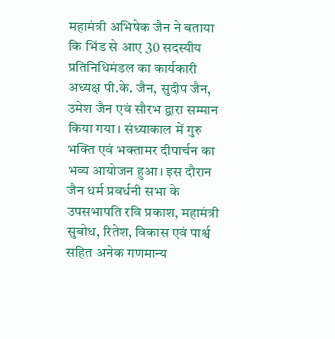महामंत्री अभिषेक जैन ने बताया कि भिंड से आए 30 सदस्यीय प्रतिनिधिमंडल का कार्यकारी अध्यक्ष पी.के. जैन, सुदीप जैन, उमेश जैन एवं सौरभ द्वारा सम्मान किया गया। संध्याकाल में गुरु भक्ति एवं भक्तामर दीपार्चन का भव्य आयोजन हुआ। इस दौरान जैन धर्म प्रवर्धनी सभा के उपसभापति रवि प्रकाश, महामंत्री सुबोध, रितेश, विकास एवं पार्श्व सहित अनेक गणमान्य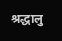श्रद्धालु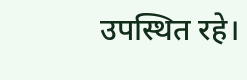उपस्थित रहे।